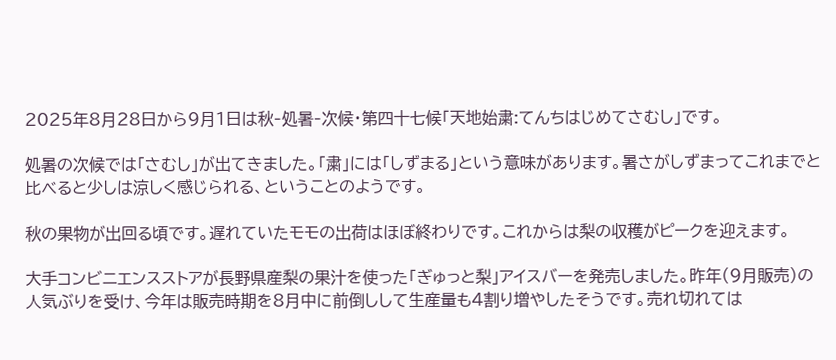2025年8月28日から9月1日は秋‐処暑‐次候・第四十七候「天地始粛:てんちはじめてさむし」です。

処暑の次候では「さむし」が出てきました。「粛」には「しずまる」という意味があります。暑さがしずまってこれまでと比べると少しは涼しく感じられる、ということのようです。

秋の果物が出回る頃です。遅れていたモモの出荷はほぼ終わりです。これからは梨の収穫がピークを迎えます。

大手コンビニエンスストアが長野県産梨の果汁を使った「ぎゅっと梨」アイスバーを発売しました。昨年(9月販売)の人気ぶりを受け、今年は販売時期を8月中に前倒しして生産量も4割り増やしたそうです。売れ切れては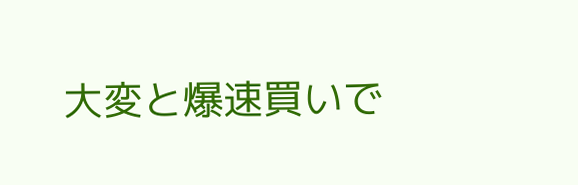大変と爆速買いで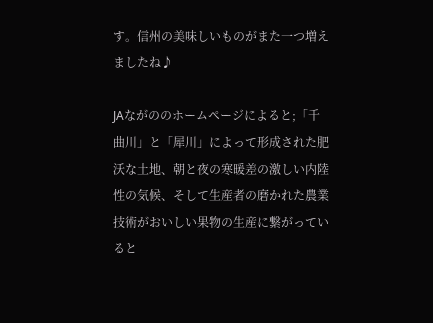す。信州の美味しいものがまた一つ増えましたね♪

JAながののホームページによると;「千曲川」と「犀川」によって形成された肥沃な土地、朝と夜の寒暖差の激しい内陸性の気候、そして生産者の磨かれた農業技術がおいしい果物の生産に繋がっていると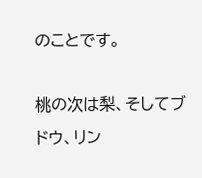のことです。

桃の次は梨、そしてブドウ、リン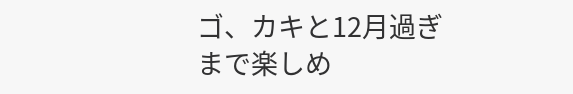ゴ、カキと12月過ぎまで楽しめ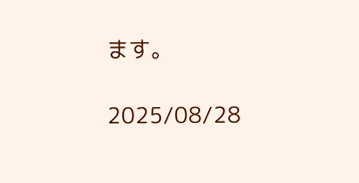ます。

2025/08/28